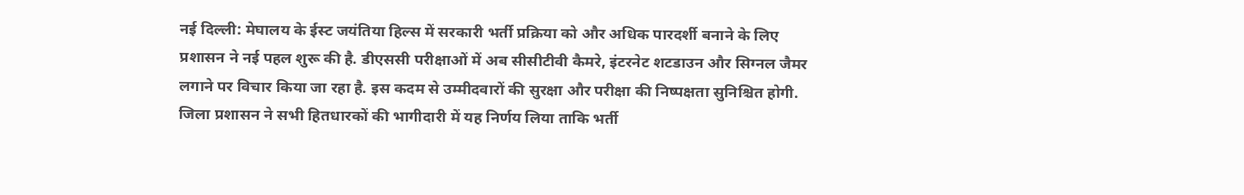नई दिल्ली: मेघालय के ईस्ट जयंतिया हिल्स में सरकारी भर्ती प्रक्रिया को और अधिक पारदर्शी बनाने के लिए प्रशासन ने नई पहल शुरू की है. डीएससी परीक्षाओं में अब सीसीटीवी कैमरे, इंटरनेट शटडाउन और सिग्नल जैमर लगाने पर विचार किया जा रहा है. इस कदम से उम्मीदवारों की सुरक्षा और परीक्षा की निष्पक्षता सुनिश्चित होगी. जिला प्रशासन ने सभी हितधारकों की भागीदारी में यह निर्णय लिया ताकि भर्ती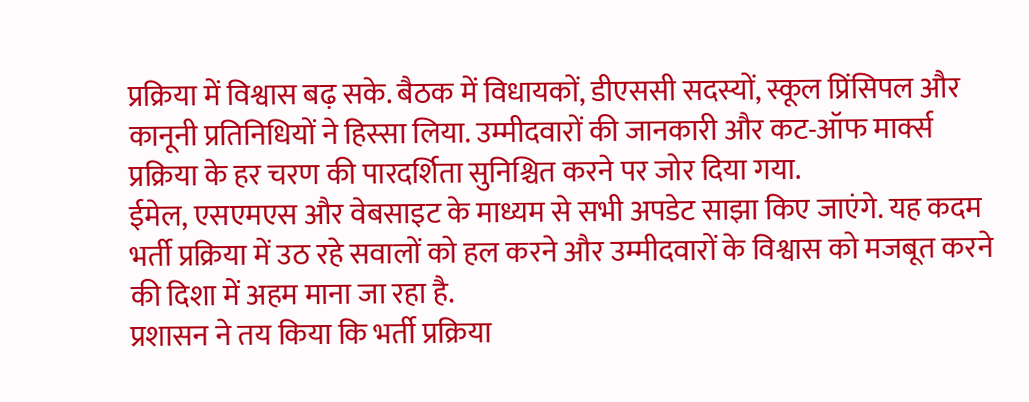प्रक्रिया में विश्वास बढ़ सके. बैठक में विधायकों, डीएससी सदस्यों, स्कूल प्रिंसिपल और कानूनी प्रतिनिधियों ने हिस्सा लिया. उम्मीदवारों की जानकारी और कट-ऑफ मार्क्स प्रक्रिया के हर चरण की पारदर्शिता सुनिश्चित करने पर जोर दिया गया.
ईमेल, एसएमएस और वेबसाइट के माध्यम से सभी अपडेट साझा किए जाएंगे. यह कदम भर्ती प्रक्रिया में उठ रहे सवालों को हल करने और उम्मीदवारों के विश्वास को मजबूत करने की दिशा में अहम माना जा रहा है.
प्रशासन ने तय किया कि भर्ती प्रक्रिया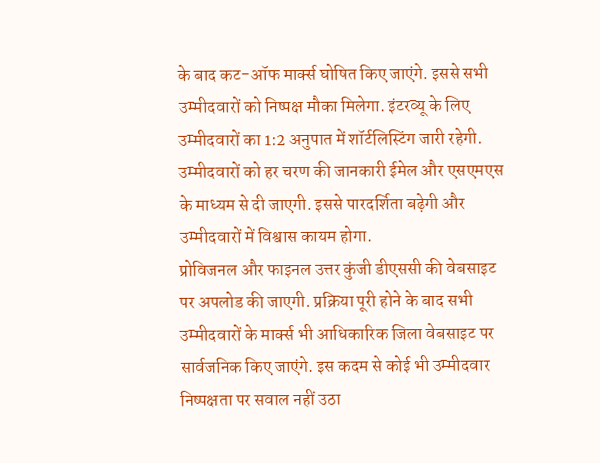के बाद कट-ऑफ मार्क्स घोषित किए जाएंगे. इससे सभी उम्मीदवारों को निष्पक्ष मौका मिलेगा. इंटरव्यू के लिए उम्मीदवारों का 1:2 अनुपात में शॉर्टलिस्टिंग जारी रहेगी. उम्मीदवारों को हर चरण की जानकारी ईमेल और एसएमएस के माध्यम से दी जाएगी. इससे पारदर्शिता बढ़ेगी और उम्मीदवारों में विश्वास कायम होगा.
प्रोविजनल और फाइनल उत्तर कुंजी डीएससी की वेबसाइट पर अपलोड की जाएगी. प्रक्रिया पूरी होने के बाद सभी उम्मीदवारों के मार्क्स भी आधिकारिक जिला वेबसाइट पर सार्वजनिक किए जाएंगे. इस कदम से कोई भी उम्मीदवार निष्पक्षता पर सवाल नहीं उठा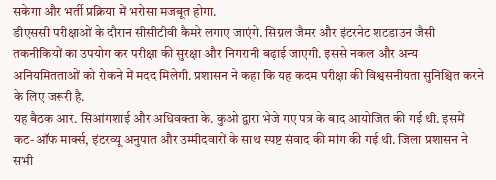सकेगा और भर्ती प्रक्रिया में भरोसा मजबूत होगा.
डीएससी परीक्षाओं के दौरान सीसीटीवी कैमरे लगाए जाएंगे. सिग्नल जैमर और इंटरनेट शटडाउन जैसी तकनीकियों का उपयोग कर परीक्षा की सुरक्षा और निगरानी बढ़ाई जाएगी. इससे नकल और अन्य अनियमितताओं को रोकने में मदद मिलेगी. प्रशासन ने कहा कि यह कदम परीक्षा की विश्वसनीयता सुनिश्चित करने के लिए जरूरी है.
यह बैठक आर. सिआंगशाई और अधिवक्ता के. कुओ द्वारा भेजे गए पत्र के बाद आयोजित की गई थी. इसमें कट-ऑफ मार्क्स, इंटरव्यू अनुपात और उम्मीदवारों के साथ स्पष्ट संवाद की मांग की गई थी. जिला प्रशासन ने सभी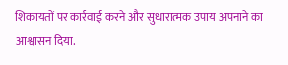शिकायतों पर कार्रवाई करने और सुधारात्मक उपाय अपनाने का आश्वासन दिया.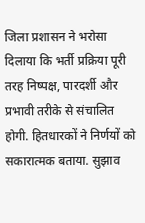जिला प्रशासन ने भरोसा दिलाया कि भर्ती प्रक्रिया पूरी तरह निष्पक्ष, पारदर्शी और प्रभावी तरीके से संचालित होगी. हितधारकों ने निर्णयों को सकारात्मक बताया. सुझाव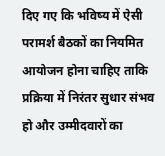दिए गए कि भविष्य में ऐसी परामर्श बैठकों का नियमित आयोजन होना चाहिए ताकि प्रक्रिया में निरंतर सुधार संभव हो और उम्मीदवारों का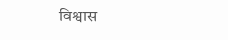विश्वास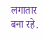लगातार बना रहे.